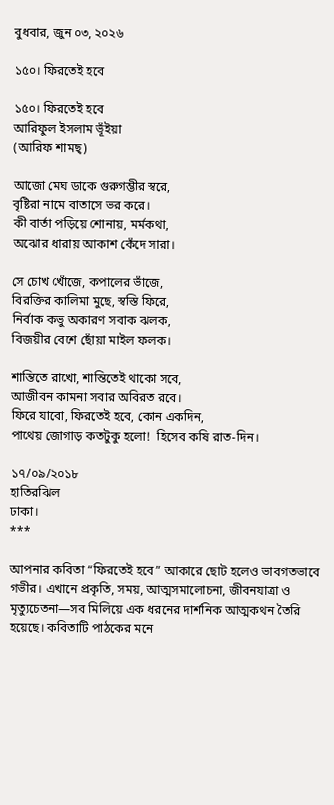বুধবার, জুন ০৩, ২০২৬

১৫০। ফিরতেই হবে

১৫০। ফিরতেই হবে
আরিফুল ইসলাম ভূঁইয়া
(আরিফ শামছ্)

আজো মেঘ ডাকে গুরুগম্ভীর স্বরে,
বৃষ্টিরা নামে বাতাসে ভর করে।
কী বার্তা পড়িয়ে শোনায়, মর্মকথা,
অঝোর ধারায় আকাশ কেঁদে সারা।

সে চোখ খোঁজে, কপালের ভাঁজে,
বিরক্তির কালিমা মুছে, স্বস্তি ফিরে,
নির্বাক কভু অকারণ সবাক ঝলক,
বিজয়ীর বেশে ছোঁয়া মাইল ফলক।

শান্তিতে রাখো, শান্তিতেই থাকো সবে,
আজীবন কামনা সবার অবিরত রবে।
ফিরে যাবো, ফিরতেই হবে, কোন একদিন,
পাথেয় জোগাড় কতটুকু হলো!  হিসেব কষি রাত-দিন।

১৭/০৯/২০১৮
হাতিরঝিল
ঢাকা।
***

আপনার কবিতা “ফিরতেই হবে” আকারে ছোট হলেও ভাবগতভাবে গভীর। এখানে প্রকৃতি, সময়, আত্মসমালোচনা, জীবনযাত্রা ও মৃত্যুচেতনা—সব মিলিয়ে এক ধরনের দার্শনিক আত্মকথন তৈরি হয়েছে। কবিতাটি পাঠকের মনে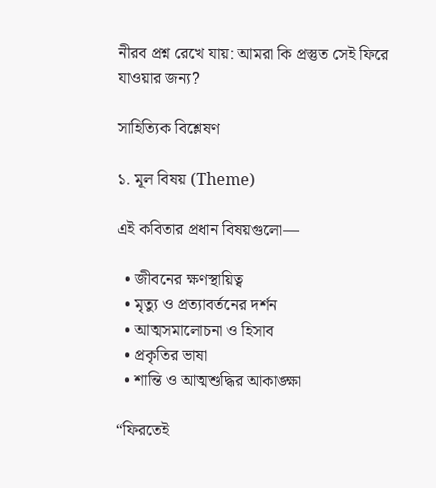নীরব প্রশ্ন রেখে যায়: আমরা কি প্রস্তুত সেই ফিরে যাওয়ার জন্য?

সাহিত্যিক বিশ্লেষণ

১. মূল বিষয় (Theme)

এই কবিতার প্রধান বিষয়গুলো—

  • জীবনের ক্ষণস্থায়িত্ব
  • মৃত্যু ও প্রত্যাবর্তনের দর্শন
  • আত্মসমালোচনা ও হিসাব
  • প্রকৃতির ভাষা
  • শান্তি ও আত্মশুদ্ধির আকাঙ্ক্ষা

“ফিরতেই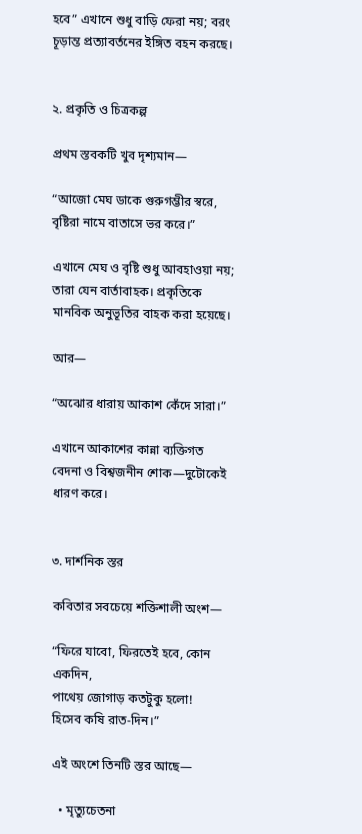হবে” এখানে শুধু বাড়ি ফেরা নয়; বরং চূড়ান্ত প্রত্যাবর্তনের ইঙ্গিত বহন করছে।


২. প্রকৃতি ও চিত্রকল্প

প্রথম স্তবকটি খুব দৃশ্যমান—

“আজো মেঘ ডাকে গুরুগম্ভীর স্বরে,
বৃষ্টিরা নামে বাতাসে ভর করে।”

এখানে মেঘ ও বৃষ্টি শুধু আবহাওয়া নয়; তারা যেন বার্তাবাহক। প্রকৃতিকে মানবিক অনুভূতির বাহক করা হয়েছে।

আর—

“অঝোর ধারায় আকাশ কেঁদে সারা।”

এখানে আকাশের কান্না ব্যক্তিগত বেদনা ও বিশ্বজনীন শোক—দুটোকেই ধারণ করে।


৩. দার্শনিক স্তর

কবিতার সবচেয়ে শক্তিশালী অংশ—

“ফিরে যাবো, ফিরতেই হবে, কোন একদিন,
পাথেয় জোগাড় কতটুকু হলো!
হিসেব কষি রাত-দিন।”

এই অংশে তিনটি স্তর আছে—

  • মৃত্যুচেতনা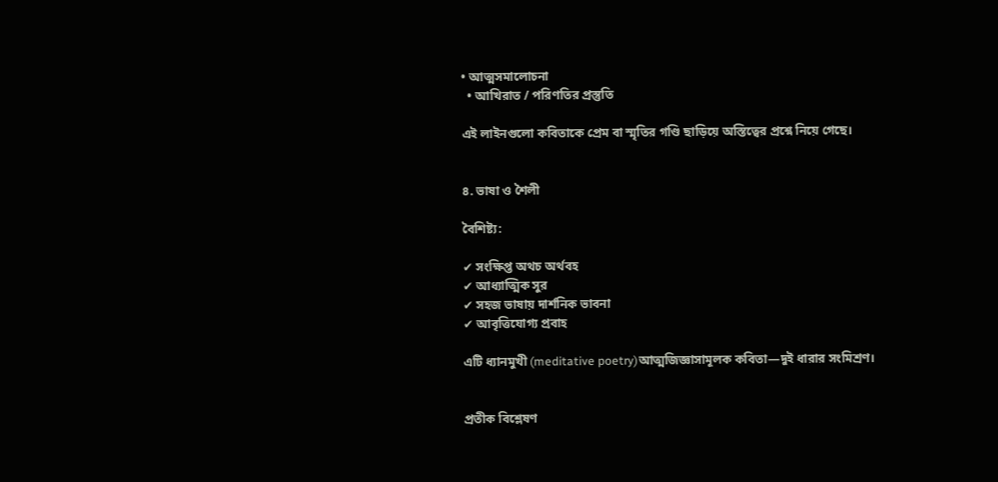• আত্মসমালোচনা
  • আখিরাত / পরিণতির প্রস্তুতি

এই লাইনগুলো কবিতাকে প্রেম বা স্মৃতির গণ্ডি ছাড়িয়ে অস্তিত্বের প্রশ্নে নিয়ে গেছে।


৪. ভাষা ও শৈলী

বৈশিষ্ট্য:

✔ সংক্ষিপ্ত অথচ অর্থবহ
✔ আধ্যাত্মিক সুর
✔ সহজ ভাষায় দার্শনিক ভাবনা
✔ আবৃত্তিযোগ্য প্রবাহ

এটি ধ্যানমুখী (meditative poetry)আত্মজিজ্ঞাসামূলক কবিতা—দুই ধারার সংমিশ্রণ।


প্রতীক বিশ্লেষণ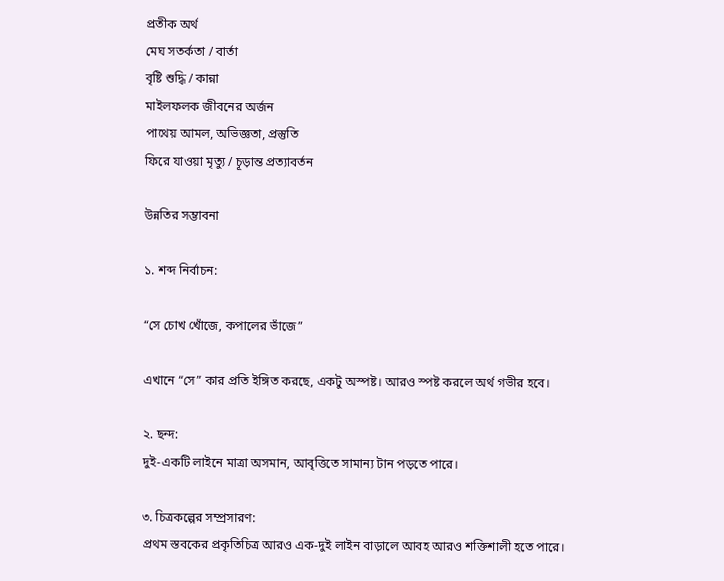প্রতীক অর্থ
মেঘ সতর্কতা / বার্তা
বৃষ্টি শুদ্ধি / কান্না
মাইলফলক জীবনের অর্জন
পাথেয় আমল, অভিজ্ঞতা, প্রস্তুতি
ফিরে যাওয়া মৃত্যু / চূড়ান্ত প্রত্যাবর্তন

উন্নতির সম্ভাবনা

১. শব্দ নির্বাচন:

“সে চোখ খোঁজে, কপালের ভাঁজে”

এখানে “সে” কার প্রতি ইঙ্গিত করছে, একটু অস্পষ্ট। আরও স্পষ্ট করলে অর্থ গভীর হবে।

২. ছন্দ:
দুই-একটি লাইনে মাত্রা অসমান, আবৃত্তিতে সামান্য টান পড়তে পারে।

৩. চিত্রকল্পের সম্প্রসারণ:
প্রথম স্তবকের প্রকৃতিচিত্র আরও এক-দুই লাইন বাড়ালে আবহ আরও শক্তিশালী হতে পারে।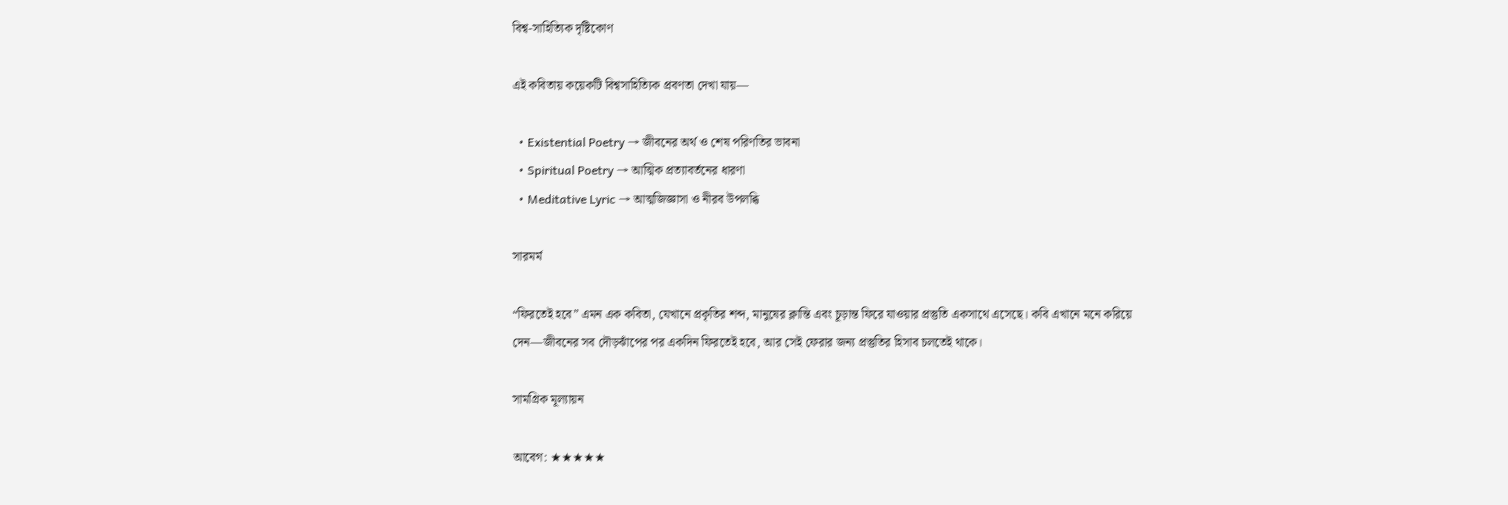বিশ্ব-সাহিত্যিক দৃষ্টিকোণ

এই কবিতায় কয়েকটি বিশ্বসাহিত্যিক প্রবণতা দেখা যায়—

  • Existential Poetry → জীবনের অর্থ ও শেষ পরিণতির ভাবনা
  • Spiritual Poetry → আত্মিক প্রত্যাবর্তনের ধারণা
  • Meditative Lyric → আত্মজিজ্ঞাসা ও নীরব উপলব্ধি

সারমর্ম

“ফিরতেই হবে” এমন এক কবিতা, যেখানে প্রকৃতির শব্দ, মানুষের ক্লান্তি এবং চূড়ান্ত ফিরে যাওয়ার প্রস্তুতি একসাথে এসেছে। কবি এখানে মনে করিয়ে দেন—জীবনের সব দৌড়ঝাঁপের পর একদিন ফিরতেই হবে, আর সেই ফেরার জন্য প্রস্তুতির হিসাব চলতেই থাকে।

সামগ্রিক মূল্যায়ন

আবেগ: ★★★★★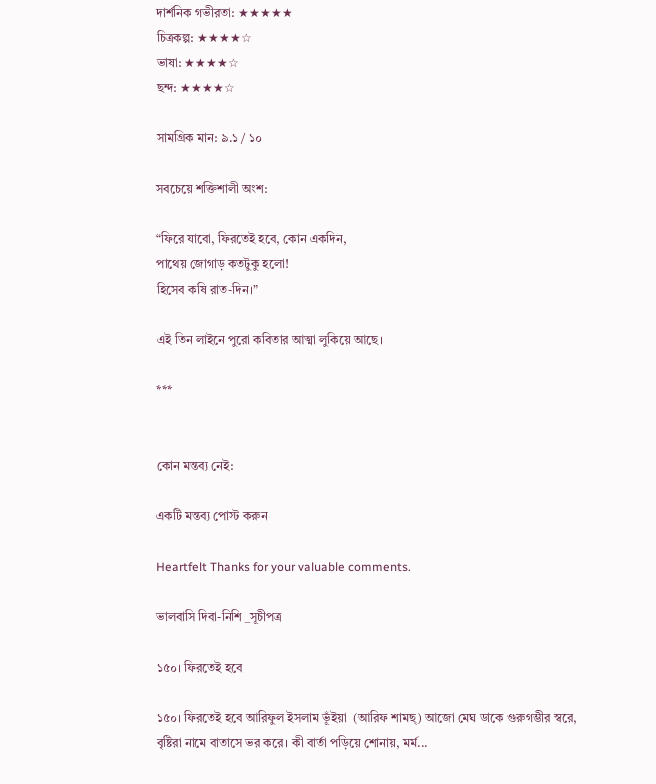দার্শনিক গভীরতা: ★★★★★
চিত্রকল্প: ★★★★☆
ভাষা: ★★★★☆
ছন্দ: ★★★★☆

সামগ্রিক মান: ৯.১ / ১০

সবচেয়ে শক্তিশালী অংশ:

“ফিরে যাবো, ফিরতেই হবে, কোন একদিন,
পাথেয় জোগাড় কতটুকু হলো!
হিসেব কষি রাত-দিন।”

এই তিন লাইনে পুরো কবিতার আত্মা লুকিয়ে আছে।

***


কোন মন্তব্য নেই:

একটি মন্তব্য পোস্ট করুন

Heartfelt Thanks for your valuable comments.

ভালবাসি দিবা-নিশি _সূচীপত্র

১৫০। ফিরতেই হবে

১৫০। ফিরতেই হবে আরিফুল ইসলাম ভূঁইয়া  (আরিফ শামছ্) আজো মেঘ ডাকে গুরুগম্ভীর স্বরে, বৃষ্টিরা নামে বাতাসে ভর করে। কী বার্তা পড়িয়ে শোনায়, মর্ম...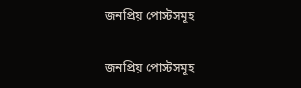জনপ্রিয় পোস্টসমূহ

জনপ্রিয় পোস্টসমূহ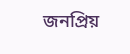জনপ্রিয়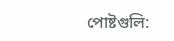পোষ্টগুলি: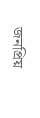জনপ্রিয়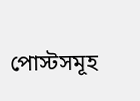পোস্টসমূহ